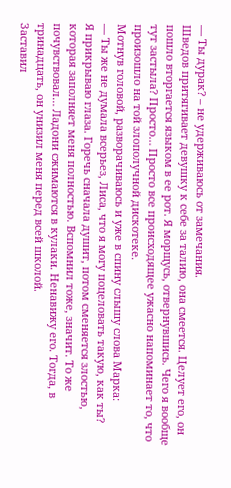— Ты дурак? – не удерживаюсь от замечания.
Шведов притягивает девушку к себе за талию, она смеется. Целует его, он пошло вторгается языком в ее рот. Я морщусь, отвернувшись. Чего я вообще тут застыла? Просто… Просто все происходящее ужасно напоминает то, что произошло на той злополучной дискотеке.
Мотнув головой, разворачиваюсь и уже в спину слышу слова Марка:
— Ты же не думала всерьез, Лиса, что я могу поцеловать такую, как ты?
Я прикрываю глаза. Горечь сначала душит, потом сменяется злостью, которая заполняет меня полностью. Вспомнил тоже, значит. То же почувствовал… Ладони сжимаются в кулаки. Ненавижу его. Тогда, в тринадцать, он унизил меня перед всей школой.
Заставил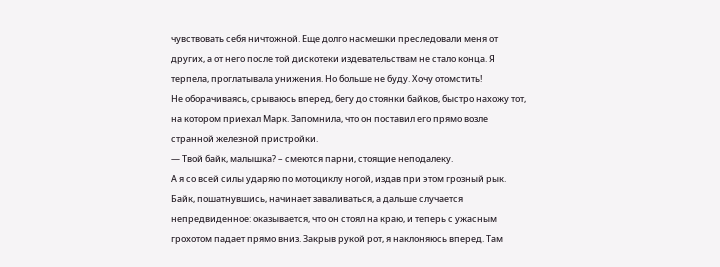чувствовать себя ничтожной. Еще долго насмешки преследовали меня от других, а от него после той дискотеки издевательствам не стало конца. Я терпела, проглатывала унижения. Но больше не буду. Хочу отомстить!
Не оборачиваясь, срываюсь вперед, бегу до стоянки байков, быстро нахожу тот, на котором приехал Марк. Запомнила, что он поставил его прямо возле странной железной пристройки.
— Твой байк, малышка? – смеются парни, стоящие неподалеку.
А я со всей силы ударяю по мотоциклу ногой, издав при этом грозный рык. Байк, пошатнувшись, начинает заваливаться, а дальше случается непредвиденное: оказывается, что он стоял на краю, и теперь с ужасным грохотом падает прямо вниз. Закрыв рукой рот, я наклоняюсь вперед. Там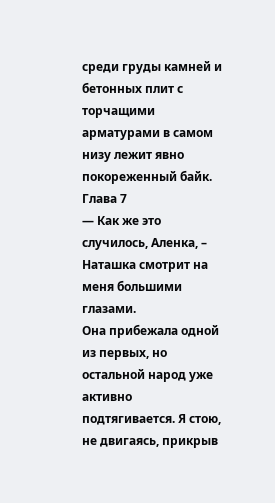среди груды камней и бетонных плит с торчащими арматурами в самом низу лежит явно покореженный байк.
Глава 7
— Как же это случилось, Аленка, – Наташка смотрит на меня большими глазами.
Она прибежала одной из первых, но остальной народ уже активно подтягивается. Я стою, не двигаясь, прикрыв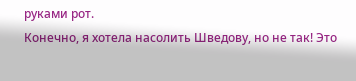руками рот.
Конечно, я хотела насолить Шведову, но не так! Это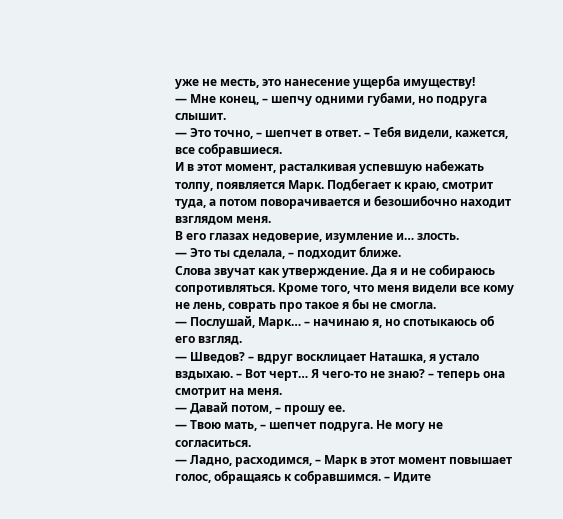уже не месть, это нанесение ущерба имуществу!
— Мне конец, – шепчу одними губами, но подруга слышит.
— Это точно, – шепчет в ответ. – Тебя видели, кажется, все собравшиеся.
И в этот момент, расталкивая успевшую набежать толпу, появляется Марк. Подбегает к краю, смотрит туда, а потом поворачивается и безошибочно находит взглядом меня.
В его глазах недоверие, изумление и… злость.
— Это ты сделала, – подходит ближе.
Слова звучат как утверждение. Да я и не собираюсь сопротивляться. Кроме того, что меня видели все кому не лень, соврать про такое я бы не смогла.
— Послушай, Марк… – начинаю я, но спотыкаюсь об его взгляд.
— Шведов? – вдруг восклицает Наташка, я устало вздыхаю. – Вот черт… Я чего-то не знаю? – теперь она смотрит на меня.
— Давай потом, – прошу ее.
— Твою мать, – шепчет подруга. Не могу не согласиться.
— Ладно, расходимся, – Марк в этот момент повышает голос, обращаясь к собравшимся. – Идите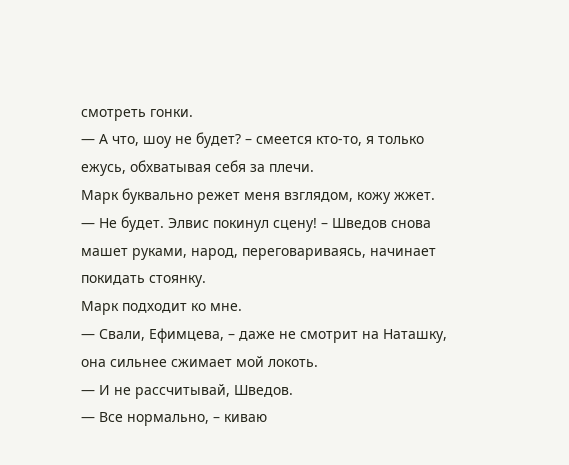смотреть гонки.
— А что, шоу не будет? – смеется кто-то, я только ежусь, обхватывая себя за плечи.
Марк буквально режет меня взглядом, кожу жжет.
— Не будет. Элвис покинул сцену! – Шведов снова машет руками, народ, переговариваясь, начинает покидать стоянку.
Марк подходит ко мне.
— Свали, Ефимцева, – даже не смотрит на Наташку, она сильнее сжимает мой локоть.
— И не рассчитывай, Шведов.
— Все нормально, – киваю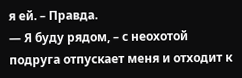я ей. – Правда.
— Я буду рядом, – с неохотой подруга отпускает меня и отходит к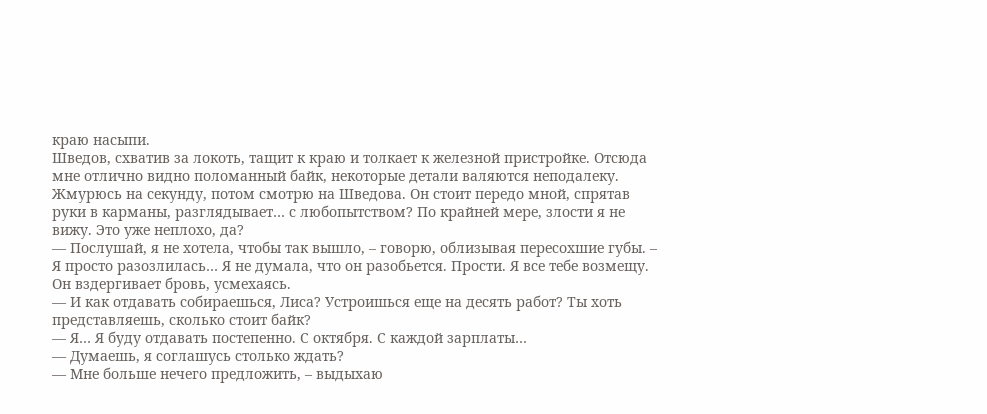краю насыпи.
Шведов, схватив за локоть, тащит к краю и толкает к железной пристройке. Отсюда мне отлично видно поломанный байк, некоторые детали валяются неподалеку. Жмурюсь на секунду, потом смотрю на Шведова. Он стоит передо мной, спрятав руки в карманы, разглядывает… с любопытством? По крайней мере, злости я не вижу. Это уже неплохо, да?
— Послушай, я не хотела, чтобы так вышло, – говорю, облизывая пересохшие губы. – Я просто разозлилась… Я не думала, что он разобьется. Прости. Я все тебе возмещу.
Он вздергивает бровь, усмехаясь.
— И как отдавать собираешься, Лиса? Устроишься еще на десять работ? Ты хоть представляешь, сколько стоит байк?
— Я… Я буду отдавать постепенно. С октября. С каждой зарплаты…
— Думаешь, я соглашусь столько ждать?
— Мне больше нечего предложить, – выдыхаю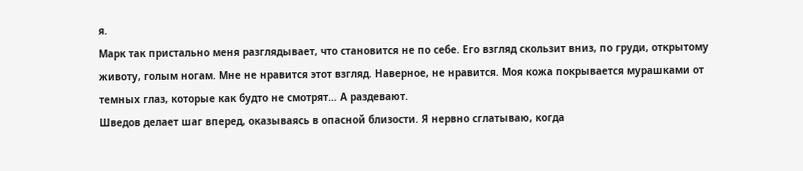я.
Марк так пристально меня разглядывает, что становится не по себе. Его взгляд скользит вниз, по груди, открытому животу, голым ногам. Мне не нравится этот взгляд. Наверное, не нравится. Моя кожа покрывается мурашками от темных глаз, которые как будто не смотрят… А раздевают.
Шведов делает шаг вперед, оказываясь в опасной близости. Я нервно сглатываю, когда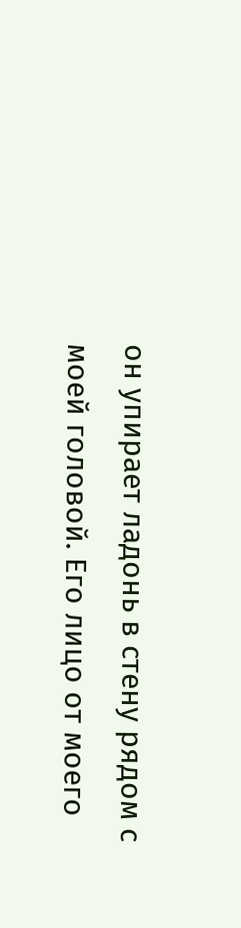он упирает ладонь в стену рядом с моей головой. Его лицо от моего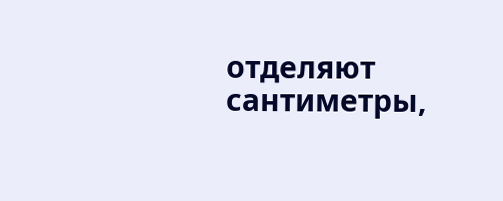отделяют сантиметры,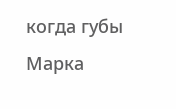когда губы Марка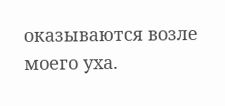оказываются возле моего уха.